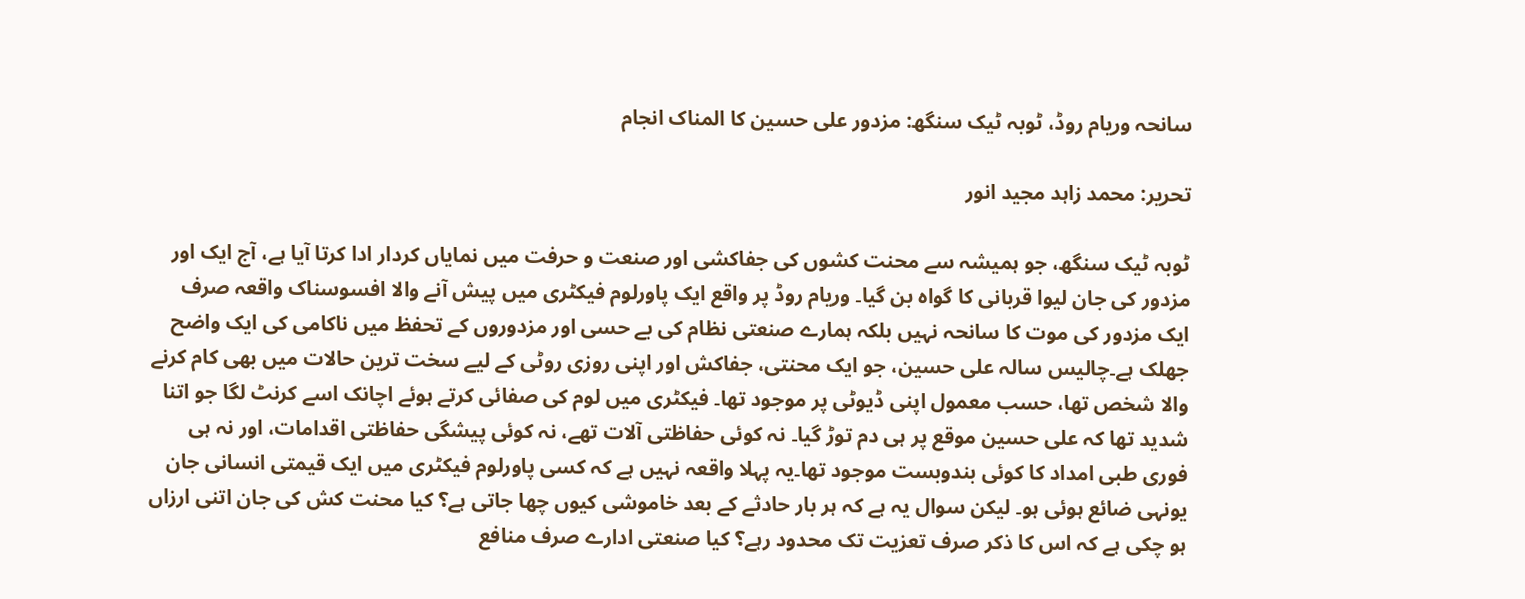سانحہ وریام روڈ، ٹوبہ ٹیک سنگھ: مزدور علی حسین کا المناک انجام

تحریر: محمد زاہد مجید انور

ٹوبہ ٹیک سنگھ، جو ہمیشہ سے محنت کشوں کی جفاکشی اور صنعت و حرفت میں نمایاں کردار ادا کرتا آیا ہے، آج ایک اور مزدور کی جان لیوا قربانی کا گواہ بن گیا۔ وریام روڈ پر واقع ایک پاورلوم فیکٹری میں پیش آنے والا افسوسناک واقعہ صرف ایک مزدور کی موت کا سانحہ نہیں بلکہ ہمارے صنعتی نظام کی بے حسی اور مزدوروں کے تحفظ میں ناکامی کی ایک واضح جھلک ہے۔چالیس سالہ علی حسین، جو ایک محنتی، جفاکش اور اپنی روزی روٹی کے لیے سخت ترین حالات میں بھی کام کرنے والا شخص تھا، حسب معمول اپنی ڈیوٹی پر موجود تھا۔ فیکٹری میں لوم کی صفائی کرتے ہوئے اچانک اسے کرنٹ لگا جو اتنا شدید تھا کہ علی حسین موقع پر ہی دم توڑ گیا۔ نہ کوئی حفاظتی آلات تھے، نہ کوئی پیشگی حفاظتی اقدامات، اور نہ ہی فوری طبی امداد کا کوئی بندوبست موجود تھا۔یہ پہلا واقعہ نہیں ہے کہ کسی پاورلوم فیکٹری میں ایک قیمتی انسانی جان یونہی ضائع ہوئی ہو۔ لیکن سوال یہ ہے کہ ہر بار حادثے کے بعد خاموشی کیوں چھا جاتی ہے؟ کیا محنت کش کی جان اتنی ارزاں ہو چکی ہے کہ اس کا ذکر صرف تعزیت تک محدود رہے؟ کیا صنعتی ادارے صرف منافع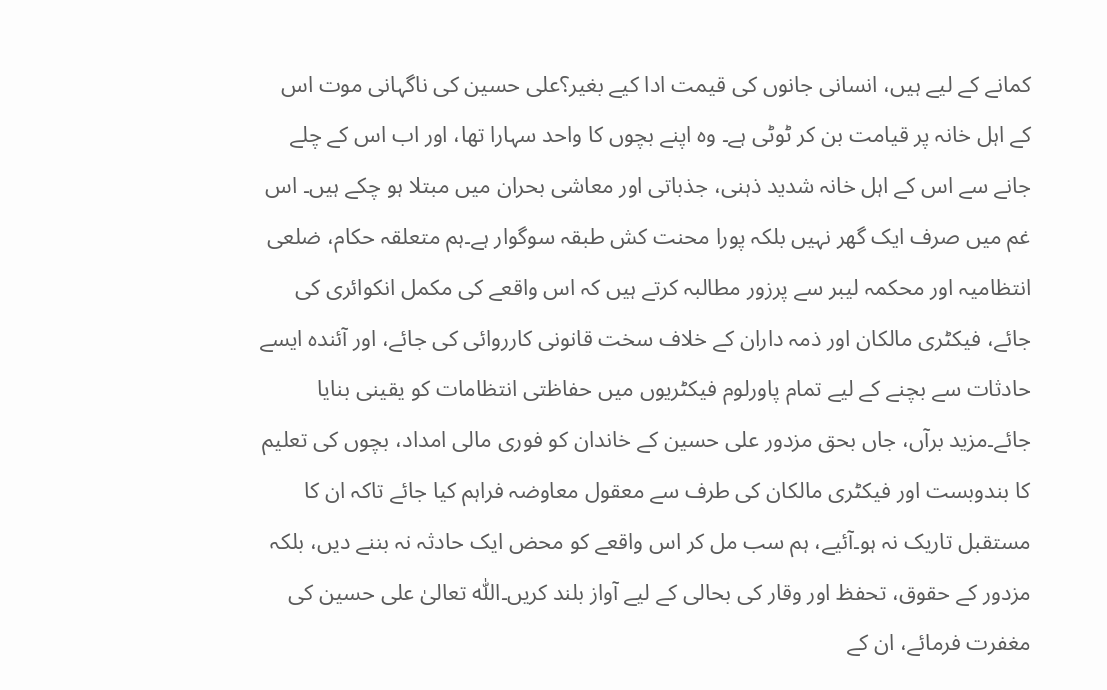کمانے کے لیے ہیں، انسانی جانوں کی قیمت ادا کیے بغیر؟علی حسین کی ناگہانی موت اس کے اہل خانہ پر قیامت بن کر ٹوٹی ہے۔ وہ اپنے بچوں کا واحد سہارا تھا، اور اب اس کے چلے جانے سے اس کے اہل خانہ شدید ذہنی، جذباتی اور معاشی بحران میں مبتلا ہو چکے ہیں۔ اس غم میں صرف ایک گھر نہیں بلکہ پورا محنت کش طبقہ سوگوار ہے۔ہم متعلقہ حکام، ضلعی انتظامیہ اور محکمہ لیبر سے پرزور مطالبہ کرتے ہیں کہ اس واقعے کی مکمل انکوائری کی جائے، فیکٹری مالکان اور ذمہ داران کے خلاف سخت قانونی کارروائی کی جائے، اور آئندہ ایسے حادثات سے بچنے کے لیے تمام پاورلوم فیکٹریوں میں حفاظتی انتظامات کو یقینی بنایا جائے۔مزید برآں، جاں بحق مزدور علی حسین کے خاندان کو فوری مالی امداد، بچوں کی تعلیم کا بندوبست اور فیکٹری مالکان کی طرف سے معقول معاوضہ فراہم کیا جائے تاکہ ان کا مستقبل تاریک نہ ہو۔آئیے، ہم سب مل کر اس واقعے کو محض ایک حادثہ نہ بننے دیں، بلکہ مزدور کے حقوق، تحفظ اور وقار کی بحالی کے لیے آواز بلند کریں۔اللّٰہ تعالیٰ علی حسین کی مغفرت فرمائے، ان کے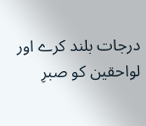درجات بلند کرے اور لواحقین کو صبرِ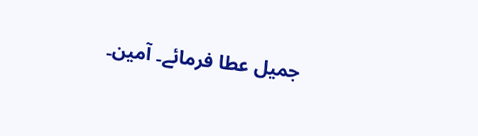جمیل عطا فرمائے۔ آمین۔